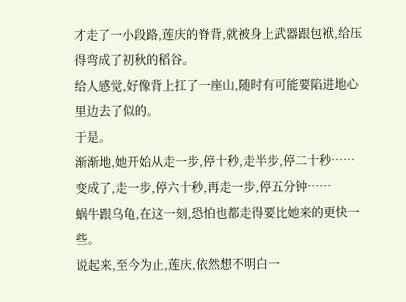才走了一小段路,莲庆的脊背,就被身上武器跟包袱,给压得弯成了初秋的稻谷。
给人感觉,好像背上扛了一座山,随时有可能要陷进地心里边去了似的。
于是。
渐渐地,她开始从走一步,停十秒,走半步,停二十秒……变成了,走一步,停六十秒,再走一步,停五分钟……
蜗牛跟乌龟,在这一刻,恐怕也都走得要比她来的更快一些。
说起来,至今为止,莲庆,依然想不明白一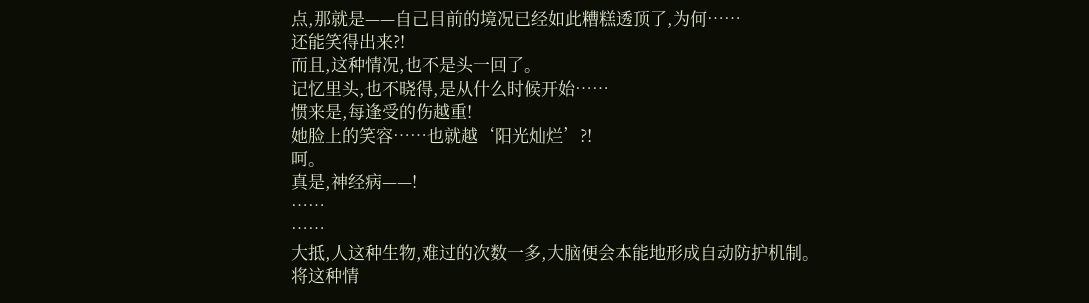点,那就是——自己目前的境况已经如此糟糕透顶了,为何……
还能笑得出来?!
而且,这种情况,也不是头一回了。
记忆里头,也不晓得,是从什么时候开始……
惯来是,每逢受的伤越重!
她脸上的笑容……也就越‘阳光灿烂’?!
呵。
真是,神经病——!
……
……
大抵,人这种生物,难过的次数一多,大脑便会本能地形成自动防护机制。
将这种情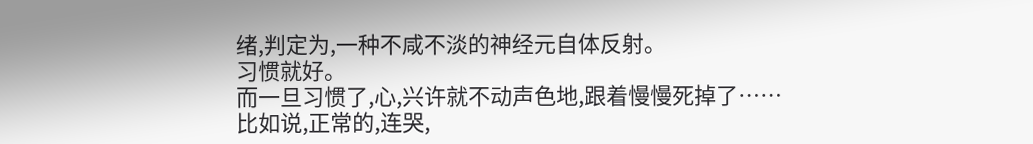绪,判定为,一种不咸不淡的神经元自体反射。
习惯就好。
而一旦习惯了,心,兴许就不动声色地,跟着慢慢死掉了……
比如说,正常的,连哭,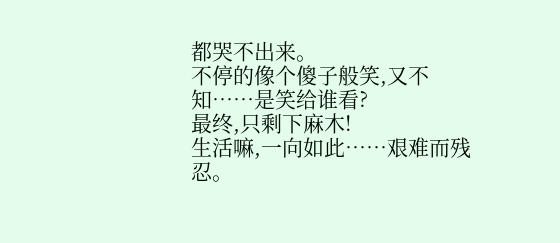都哭不出来。
不停的像个傻子般笑,又不知……是笑给谁看?
最终,只剩下麻木!
生活嘛,一向如此……艰难而残忍。